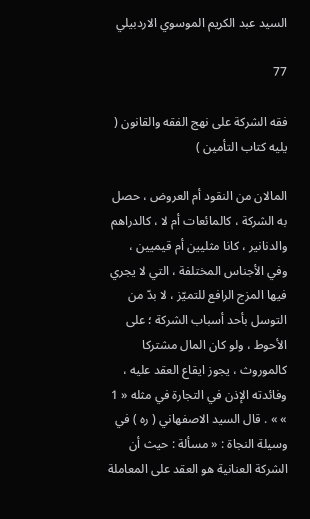السيد عبد الكريم الموسوي الاردبيلي

77

فقه الشركة على نهج الفقه والقانون ( يليه كتاب التأمين )

المالان من النقود أم العروض ، حصل به الشركة ، كالمائعات أم لا ، كالدراهم والدنانير ، كانا مثليين أم قيميين ، وفي الأجناس المختلفة ، التي لا يجري فيها المزج الرافع للتميّز ، لا بدّ من التوسل بأحد أسباب الشركة ؛ على الأحوط ، ولو كان المال مشتركا كالموروث ، يجوز ايقاع العقد عليه ، وفائدته الإذن في التجارة في مثله « 1 » » . قال السيد الاصفهاني ( ره ) في وسيلة النجاة : « مسألة : حيث أن الشركة العنانية هو العقد على المعاملة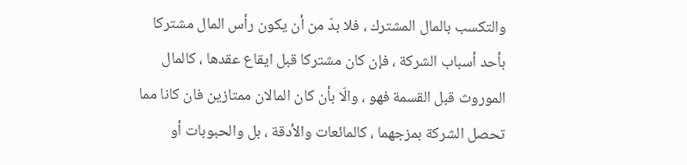والتكسب بالمال المشترك ، فلا بدّ من أن يكون رأس المال مشتركا بأحد أسباب الشركة ، فإن كان مشتركا قبل ايقاع عقدها ، كالمال الموروث قبل القسمة فهو ، والّا بأن كان المالان ممتازين فان كانا مما تحصل الشركة بمزجهما ، كالمائعات والأدقة ، بل والحبوبات أو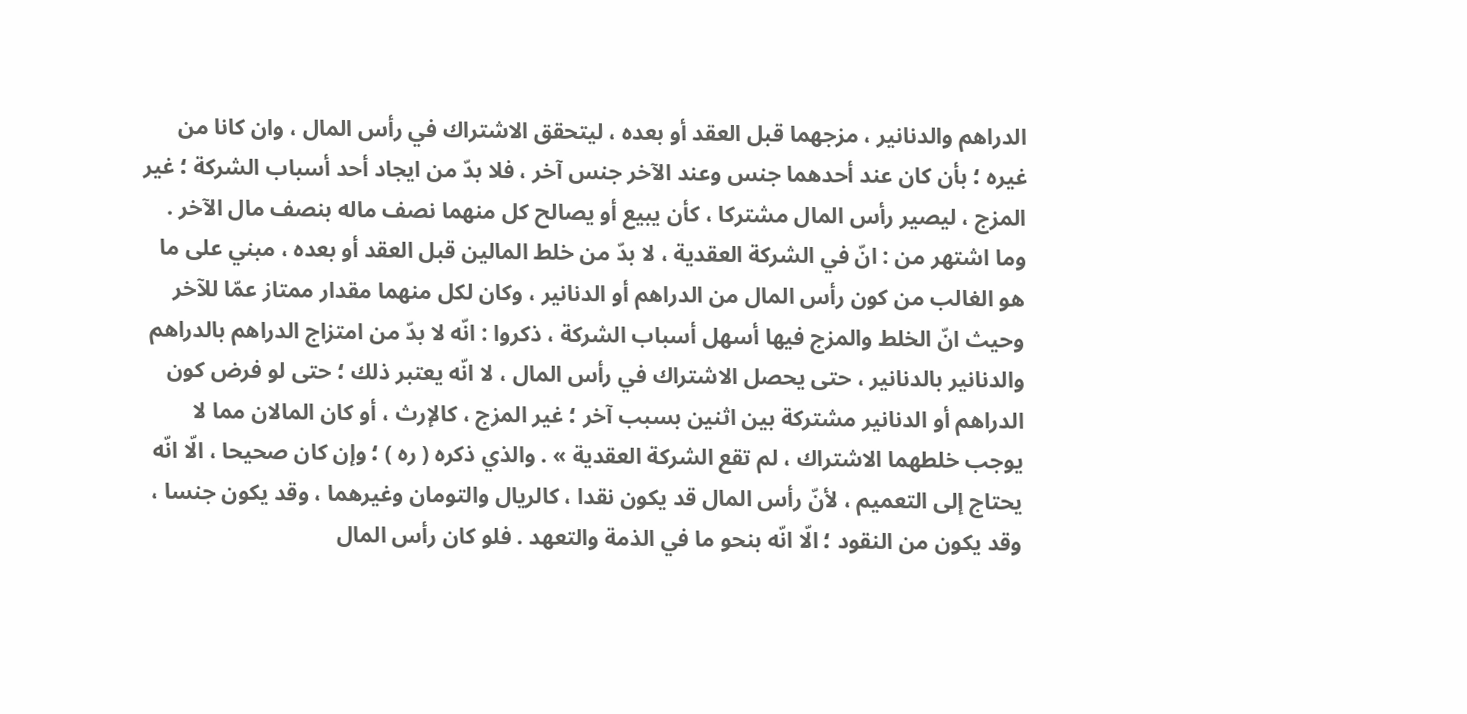الدراهم والدنانير ، مزجهما قبل العقد أو بعده ، ليتحقق الاشتراك في رأس المال ، وان كانا من غيره ؛ بأن كان عند أحدهما جنس وعند الآخر جنس آخر ، فلا بدّ من ايجاد أحد أسباب الشركة ؛ غير المزج ، ليصير رأس المال مشتركا ، كأن يبيع أو يصالح كل منهما نصف ماله بنصف مال الآخر . وما اشتهر من : انّ في الشركة العقدية ، لا بدّ من خلط المالين قبل العقد أو بعده ، مبني على ما هو الغالب من كون رأس المال من الدراهم أو الدنانير ، وكان لكل منهما مقدار ممتاز عمّا للآخر وحيث انّ الخلط والمزج فيها أسهل أسباب الشركة ، ذكروا : انّه لا بدّ من امتزاج الدراهم بالدراهم والدنانير بالدنانير ، حتى يحصل الاشتراك في رأس المال ، لا انّه يعتبر ذلك ؛ حتى لو فرض كون الدراهم أو الدنانير مشتركة بين اثنين بسبب آخر ؛ غير المزج ، كالإرث ، أو كان المالان مما لا يوجب خلطهما الاشتراك ، لم تقع الشركة العقدية » . والذي ذكره ( ره ) ؛ وإن كان صحيحا ، الّا انّه يحتاج إلى التعميم ، لأنّ رأس المال قد يكون نقدا ، كالريال والتومان وغيرهما ، وقد يكون جنسا ، وقد يكون من النقود ؛ الّا انّه بنحو ما في الذمة والتعهد . فلو كان رأس المال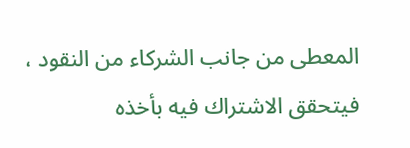المعطى من جانب الشركاء من النقود ، فيتحقق الاشتراك فيه بأخذه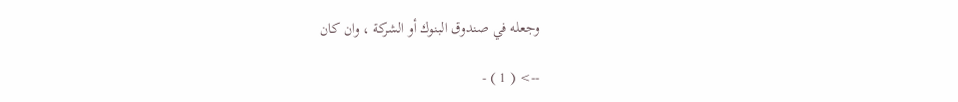وجعله في صندوق البنوك أو الشركة ، وان كان

--> ( 1 ) -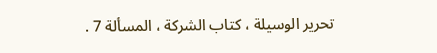تحرير الوسيلة ، كتاب الشركة ، المسألة 7 .